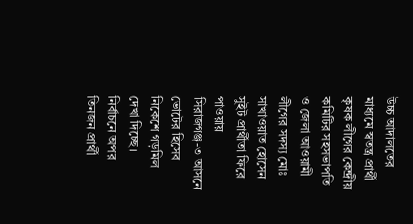উচ্চ আদালতের মাধ্যমে স্বতন্ত্র প্রার্থী কৃষক লীগের কেন্দ্রীয় কমিটির সহসভাপতি ও জেলা আওয়ামী লীগের সদস্য মোঃ সাখাওয়াত হোসেন সুইট প্রার্থীতা ফিরে পাওয়ায় সিরাজগঞ্জ-৩ আসনে ভোটের হিসেব নিকেশে গড়মিল দেখা দিচ্ছে।
নির্বাচনে অপর তিনজন প্রার্থী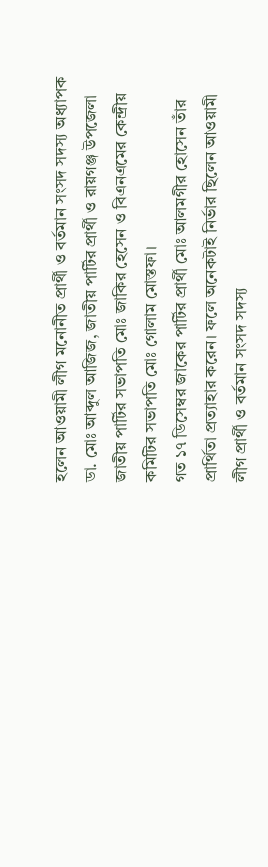হলেন আওয়ামী লীগ মনোনীত প্রার্থী ও বর্তমান সংসদ সদস্য অধ্যাপক ডা. মোঃ আব্দুল আজিজ, জাতীয় পার্টির প্রার্থী ও রায়গঞ্জ উপজেলা জাতীয় পার্টির সভাপতি মোঃ জাকির হেসেন ও বিএনএমের কেন্দ্রীয় কমিটির সভাপতি মোঃ গোলাম মোস্তফা।
গত ১৭ ডিসেম্বর জাকের পার্টির প্রার্থী মোঃ আলমগীর হোসেন তাঁর প্রার্থিতা প্রত্যাহার করেন। ফলে অনেকটাই নির্ভার ছিলেন আওয়ামী লীগ প্রার্থী ও বর্তমান সংসদ সদস্য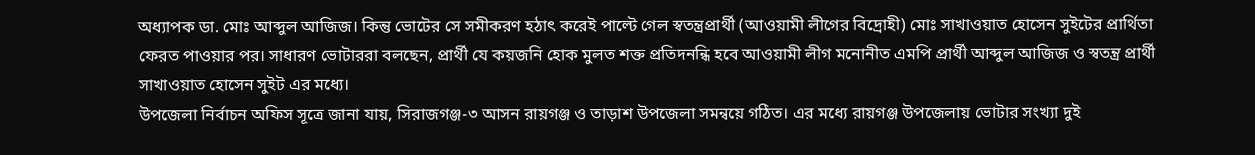অধ্যাপক ডা. মোঃ আব্দুল আজিজ। কিন্তু ভোটের সে সমীকরণ হঠাৎ করেই পাল্টে গেল স্বতন্ত্রপ্রার্থী (আওয়ামী লীগের বিদ্রোহী) মোঃ সাখাওয়াত হোসেন সুইটের প্রার্থিতা ফেরত পাওয়ার পর। সাধারণ ভোটাররা বলছেন, প্রার্থী যে কয়জনি হোক মুলত শক্ত প্রতিদনন্ধি হবে আওয়ামী লীগ মনোনীত এমপি প্রার্থী আব্দুল আজিজ ও স্বতন্ত্র প্রার্থী সাখাওয়াত হোসেন সুইট এর মধ্যে।
উপজেলা নির্বাচন অফিস সূত্রে জানা যায়, সিরাজগঞ্জ-৩ আসন রায়গঞ্জ ও তাড়াশ উপজেলা সমন্বয়ে গঠিত। এর মধ্যে রায়গঞ্জ উপজেলায় ভোটার সংখ্যা দুই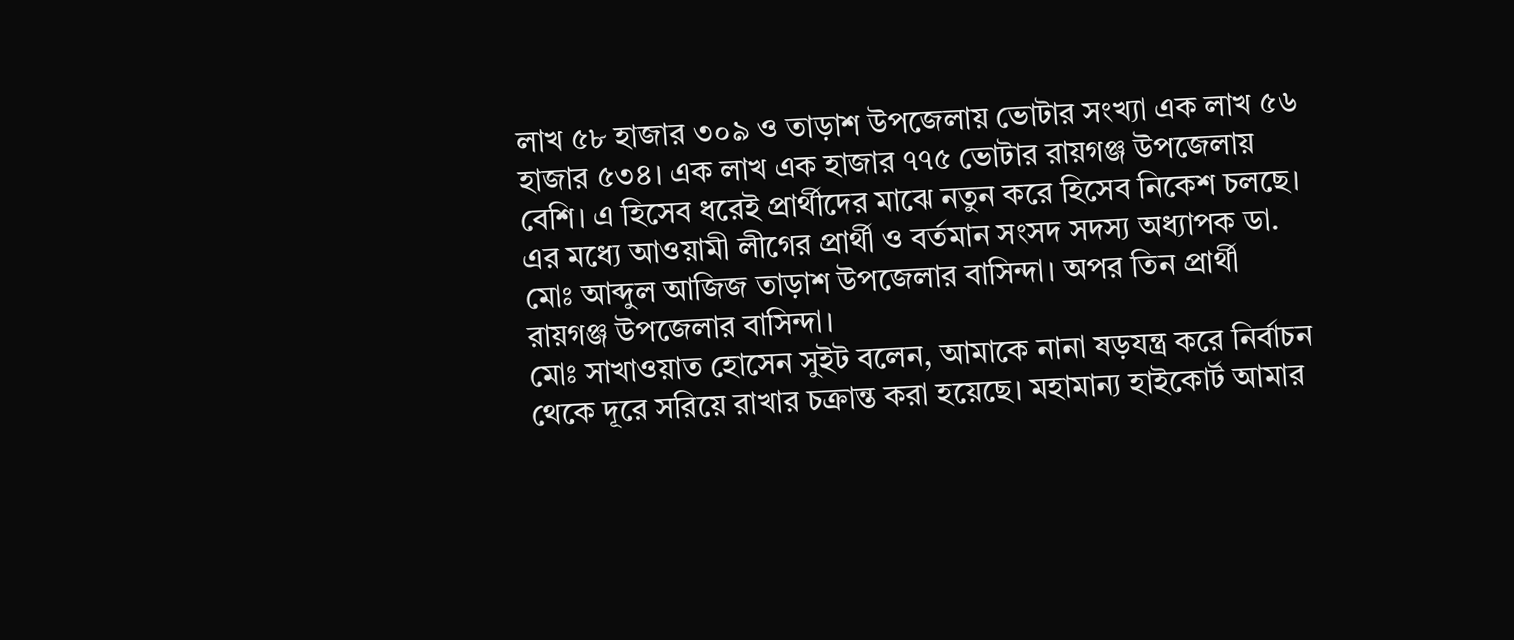লাখ ৫৮ হাজার ৩০৯ ও তাড়াশ উপজেলায় ভোটার সংখ্যা এক লাখ ৫৬ হাজার ৫৩৪। এক লাখ এক হাজার ৭৭৫ ভোটার রায়গঞ্জ উপজেলায় বেশি। এ হিসেব ধরেই প্রার্থীদের মাঝে নতুন করে হিসেব নিকেশ চলছে।
এর মধ্যে আওয়ামী লীগের প্রার্থী ও বর্তমান সংসদ সদস্য অধ্যাপক ডা. মোঃ আব্দুল আজিজ তাড়াশ উপজেলার বাসিন্দা। অপর তিন প্রার্থী রায়গঞ্জ উপজেলার বাসিন্দা।
মোঃ সাখাওয়াত হোসেন সুইট বলেন, আমাকে নানা ষড়যন্ত্র করে নির্বাচন থেকে দূরে সরিয়ে রাখার চক্রান্ত করা হয়েছে। মহামান্য হাইকোর্ট আমার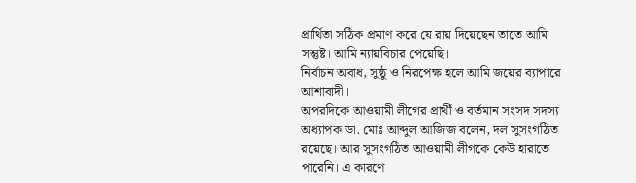প্রার্থিতা সঠিক প্রমাণ করে যে রায় দিয়েছেন তাতে আমি সন্তুষ্ট। আমি ন্যায়বিচার পেয়েছি।
নির্বাচন অবাধ, সুষ্ঠু ও নিরপেক্ষ হলে আমি জয়ের ব্যাপারে আশাবাদী।
অপরদিকে আওয়ামী লীগের প্রার্থী ও বর্তমান সংসদ সদস্য অধ্যাপক ডা. মোঃ আব্দুল আজিজ বলেন, দল সুসংগঠিত রয়েছে। আর সুসংগঠিত আওয়ামী লীগকে কেউ হারাতে পারেনি। এ কারণে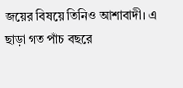জয়ের বিষয়ে তিনিও আশাবাদী। এ ছাড়া গত পাঁচ বছরে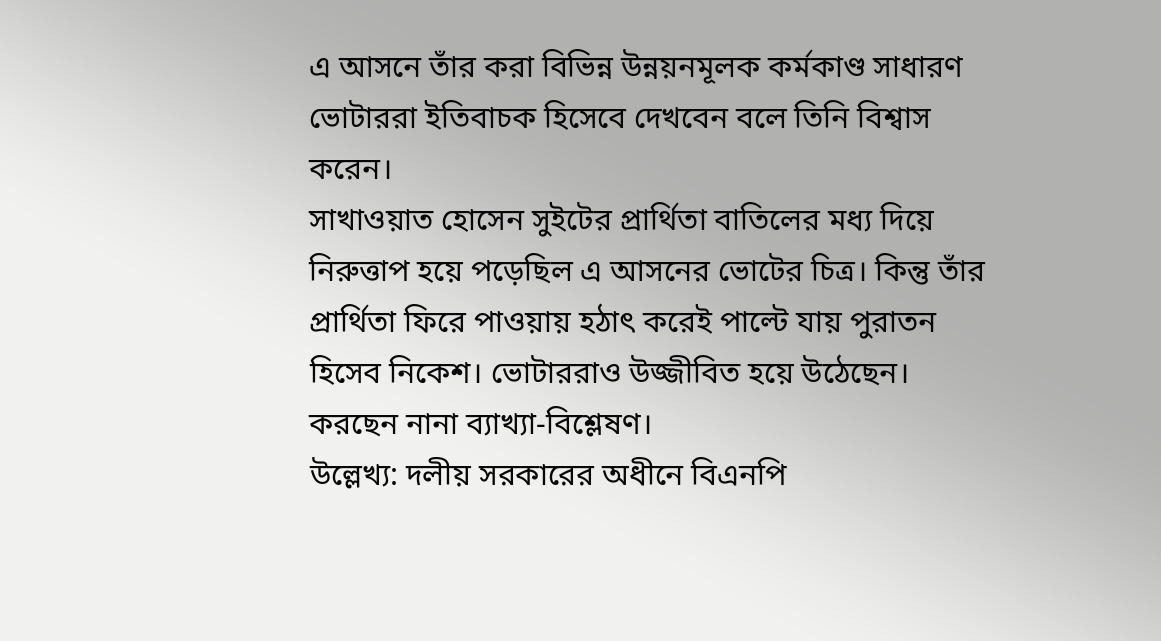এ আসনে তাঁর করা বিভিন্ন উন্নয়নমূলক কর্মকাণ্ড সাধারণ ভোটাররা ইতিবাচক হিসেবে দেখবেন বলে তিনি বিশ্বাস করেন।
সাখাওয়াত হোসেন সুইটের প্রার্থিতা বাতিলের মধ্য দিয়ে নিরুত্তাপ হয়ে পড়েছিল এ আসনের ভোটের চিত্র। কিন্তু তাঁর প্রার্থিতা ফিরে পাওয়ায় হঠাৎ করেই পাল্টে যায় পুরাতন হিসেব নিকেশ। ভোটাররাও উজ্জীবিত হয়ে উঠেছেন। করছেন নানা ব্যাখ্যা-বিশ্লেষণ।
উল্লেখ্য: দলীয় সরকারের অধীনে বিএনপি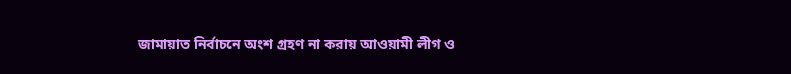জামায়াত নির্বাচনে অংশ গ্রহণ না করায় আওয়ামী লীগ ও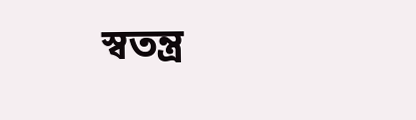স্বতন্ত্র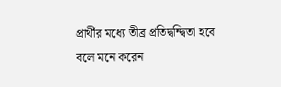প্রার্থীর মধ্যে তীব্র প্রতিদ্বন্দ্বিতা হবে বলে মনে করেন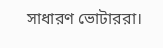সাধারণ ভোটাররা।